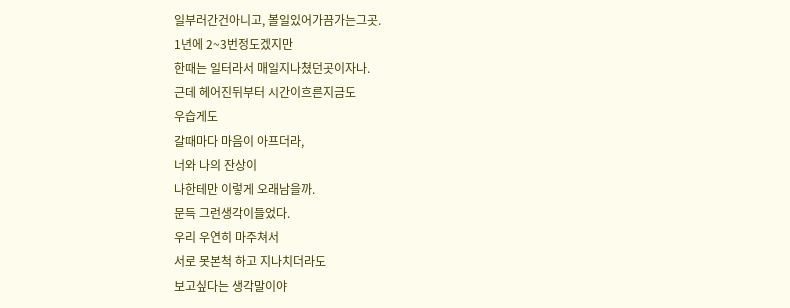일부러간건아니고, 볼일있어가끔가는그곳.
1년에 2~3번정도겠지만
한때는 일터라서 매일지나쳤던곳이자나.
근데 헤어진뒤부터 시간이흐른지금도
우습게도
갈때마다 마음이 아프더라,
너와 나의 잔상이
나한테만 이렇게 오래남을까.
문득 그런생각이들었다.
우리 우연히 마주쳐서
서로 못본척 하고 지나치더라도
보고싶다는 생각말이야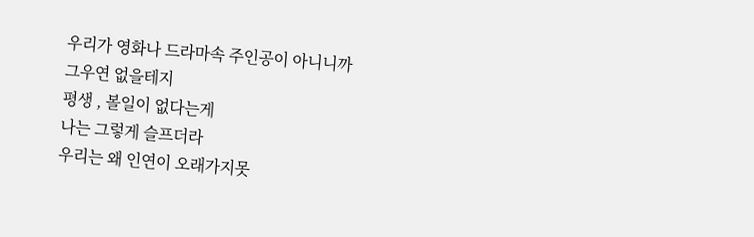우리가 영화나 드라마속 주인공이 아니니까
그우연 없을테지
평생 , 볼일이 없다는게
나는 그렇게 슬프더라
우리는 왜 인연이 오래가지못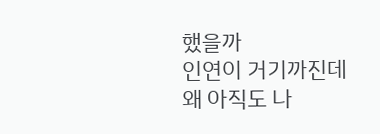했을까
인연이 거기까진데
왜 아직도 나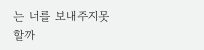는 너를 보내주지못할까